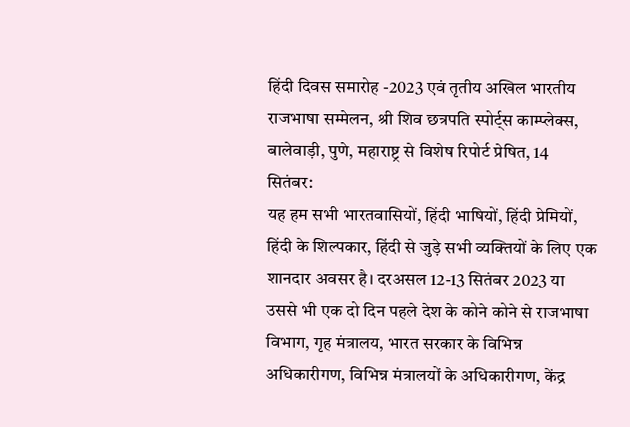हिंदी दिवस समारोह -2023 एवं तृतीय अखिल भारतीय राजभाषा सम्मेलन, श्री शिव छत्रपति स्पोर्ट्स काम्प्लेक्स, बालेवाड़ी, पुणे, महाराष्ट्र से विशेष रिपोर्ट प्रेषित, 14 सितंबर:
यह हम सभी भारतवासियों, हिंदी भाषियों, हिंदी प्रेमियों, हिंदी के शिल्पकार, हिंदी से जुड़े सभी व्यक्तियों के लिए एक शानदार अवसर है। दरअसल 12-13 सितंबर 2023 या उससे भी एक दो दिन पहले देश के कोने कोने से राजभाषा विभाग, गृह मंत्रालय, भारत सरकार के विभिन्न अधिकारीगण, विभिन्न मंत्रालयों के अधिकारीगण, केंद्र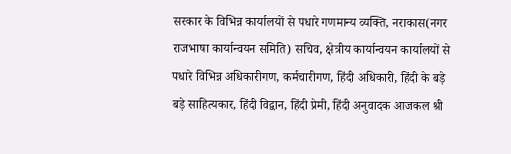सरकार के विभिन्न कार्यालयों से पधारे गणमान्य व्यक्ति, नराकास(नगर राजभाषा कार्यान्वयन समिति) सचिव, क्षेत्रीय कार्यान्वयन कार्यालयों से पधारे विभिन्न अधिकारीगण, कर्मचारीगण, हिंदी अधिकारी, हिंदी के बड़े बड़े साहित्यकार, हिंदी विद्वान, हिंदी प्रेमी, हिंदी अनुवादक आजकल श्री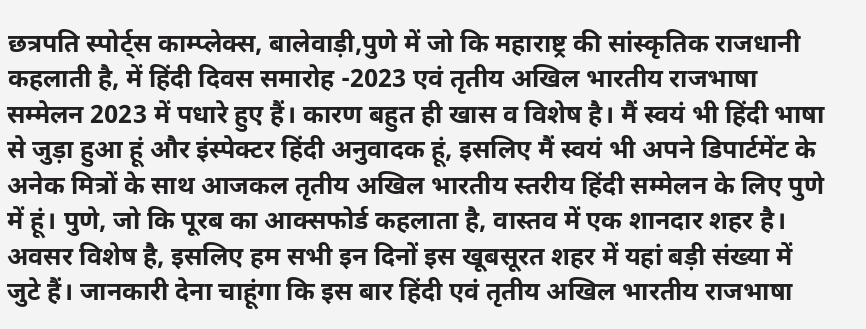छत्रपति स्पोर्ट्स काम्प्लेक्स, बालेवाड़ी,पुणे में जो कि महाराष्ट्र की सांस्कृतिक राजधानी कहलाती है, में हिंदी दिवस समारोह -2023 एवं तृतीय अखिल भारतीय राजभाषा सम्मेलन 2023 में पधारे हुए हैं। कारण बहुत ही खास व विशेष है। मैं स्वयं भी हिंदी भाषा से जुड़ा हुआ हूं और इंस्पेक्टर हिंदी अनुवादक हूं, इसलिए मैं स्वयं भी अपने डिपार्टमेंट के अनेक मित्रों के साथ आजकल तृतीय अखिल भारतीय स्तरीय हिंदी सम्मेलन के लिए पुणे में हूं। पुणे, जो कि पूरब का आक्सफोर्ड कहलाता है, वास्तव में एक शानदार शहर है। अवसर विशेष है, इसलिए हम सभी इन दिनों इस खूबसूरत शहर में यहां बड़ी संख्या में जुटे हैं। जानकारी देना चाहूंगा कि इस बार हिंदी एवं तृतीय अखिल भारतीय राजभाषा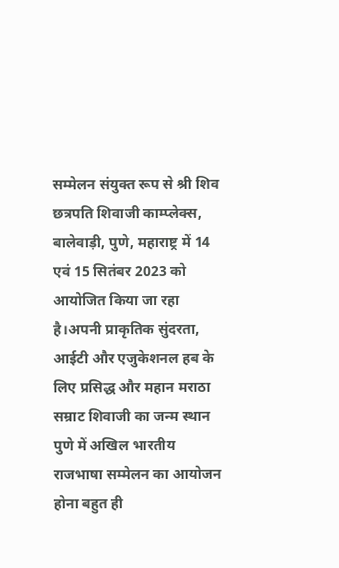सम्मेलन संयुक्त रूप से श्री शिव छत्रपति शिवाजी काम्प्लेक्स, बालेवाड़ी, पुणे, महाराष्ट्र में 14 एवं 15 सितंबर 2023 को आयोजित किया जा रहा है।अपनी प्राकृतिक सुंदरता, आईटी और एजुकेशनल हब के लिए प्रसिद्ध और महान मराठा सम्राट शिवाजी का जन्म स्थान पुणे में अखिल भारतीय राजभाषा सम्मेलन का आयोजन होना बहुत ही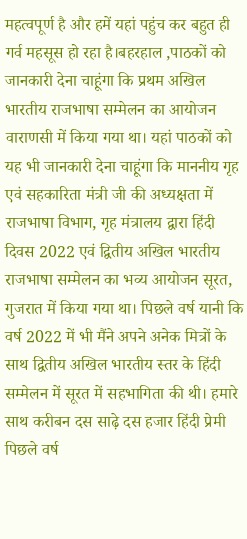महत्वपूर्ण है और हमें यहां पहुंच कर बहुत ही गर्व महसूस हो रहा है।बहरहाल ,पाठकों को जानकारी देना चाहूंगा कि प्रथम अखिल भारतीय राजभाषा सम्मेलन का आयोजन वाराणसी में किया गया था। यहां पाठकों को यह भी जानकारी देना चाहूंगा कि माननीय गृह एवं सहकारिता मंत्री जी की अध्यक्षता में राजभाषा विभाग, गृह मंत्रालय द्वारा हिंदी दिवस 2022 एवं द्वितीय अखिल भारतीय राजभाषा सम्मेलन का भव्य आयोजन सूरत, गुजरात में किया गया था। पिछले वर्ष यानी कि वर्ष 2022 में भी मैंने अपने अनेक मित्रों के साथ द्वितीय अखिल भारतीय स्तर के हिंदी सम्मेलन में सूरत में सहभागिता की थी। हमारे साथ करीबन दस साढ़े दस हजार हिंदी प्रेमी पिछले वर्ष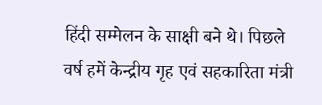हिंदी सम्मेलन के साक्षी बने थे। पिछले वर्ष हमें केन्द्रीय गृह एवं सहकारिता मंत्री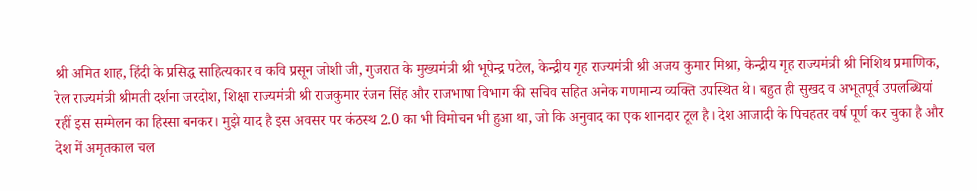श्री अमित शाह, हिंदी के प्रसिद्ध साहित्यकार व कवि प्रसून जोशी जी, गुजरात के मुख्यमंत्री श्री भूपेन्द्र पटेल, केन्द्रीय गृह राज्यमंत्री श्री अजय कुमार मिश्रा, केन्द्रीय गृह राज्यमंत्री श्री निशिथ प्रमाणिक, रेल राज्यमंत्री श्रीमती दर्शना जरदोश, शिक्षा राज्यमंत्री श्री राजकुमार रंजन सिंह और राजभाषा विभाग की सचिव सहित अनेक गणमान्य व्यक्ति उपस्थित थे। बहुत ही सुखद व अभूतपूर्व उपलब्धियां रहीं इस सम्मेलन का हिस्सा बनकर। मुझे याद है इस अवसर पर कंठस्थ 2.0 का भी विमोचन भी हुआ था, जो कि अनुवाद का एक शानदार टूल है। देश आजादी के पिचहतर वर्ष पूर्ण कर चुका है और देश में अमृतकाल चल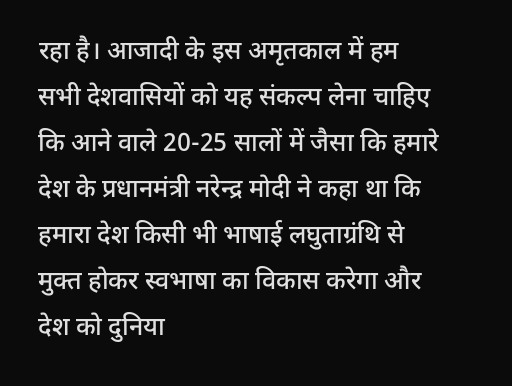रहा है। आजादी के इस अमृतकाल में हम सभी देशवासियों को यह संकल्प लेना चाहिए कि आने वाले 20-25 सालों में जैसा कि हमारे देश के प्रधानमंत्री नरेन्द्र मोदी ने कहा था कि हमारा देश किसी भी भाषाई लघुताग्रंथि से मुक्त होकर स्वभाषा का विकास करेगा और देश को दुनिया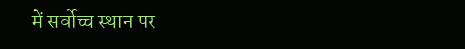में सर्वोच्च स्थान पर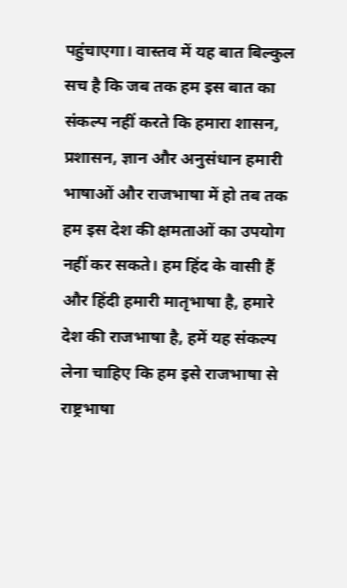पहुंचाएगा। वास्तव में यह बात बिल्कुल सच है कि जब तक हम इस बात का संकल्प नहीं करते कि हमारा शासन, प्रशासन, ज्ञान और अनुसंधान हमारी भाषाओं और राजभाषा में हो तब तक हम इस देश की क्षमताओं का उपयोग नहीं कर सकते। हम हिंद के वासी हैं और हिंदी हमारी मातृभाषा है, हमारे देश की राजभाषा है, हमें यह संकल्प लेना चाहिए कि हम इसे राजभाषा से राष्ट्रभाषा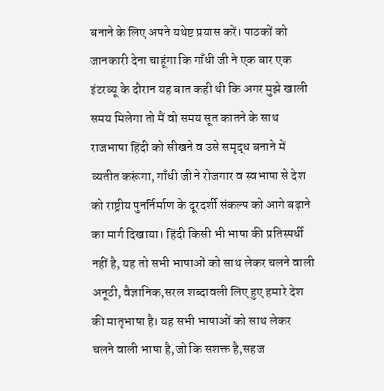बनाने के लिए अपने यथेष्ट प्रयास करें। पाठकों को जानकारी देना चाहूंगा कि गाँधी जी ने एक बार एक इंटरव्यू के दौरान यह बात कही थी कि अगर मुझे खाली समय मिलेगा तो मैं वो समय सूत कातने के साथ राजभाषा हिंदी को सीखने व उसे समृद्ध बनाने में व्यतीत करूंगा, गाँधी जी ने रोजगार व स्वभाषा से देश को राष्ट्रीय पुनर्निर्माण के दूरदर्शी संकल्प को आगे बढ़ाने का मार्ग दिखाया। हिंदी किसी भी भाषा की प्रतिस्पर्धी नहीं है, यह तो सभी भाषाओं को साथ लेकर चलने वाली अनूठी, वैज्ञानिक,सरल शब्दावली लिए हुए हमारे देश की मातृभाषा है। यह सभी भाषाओं को साथ लेकर चलने वाली भाषा है,जो कि सशक्त है,सहज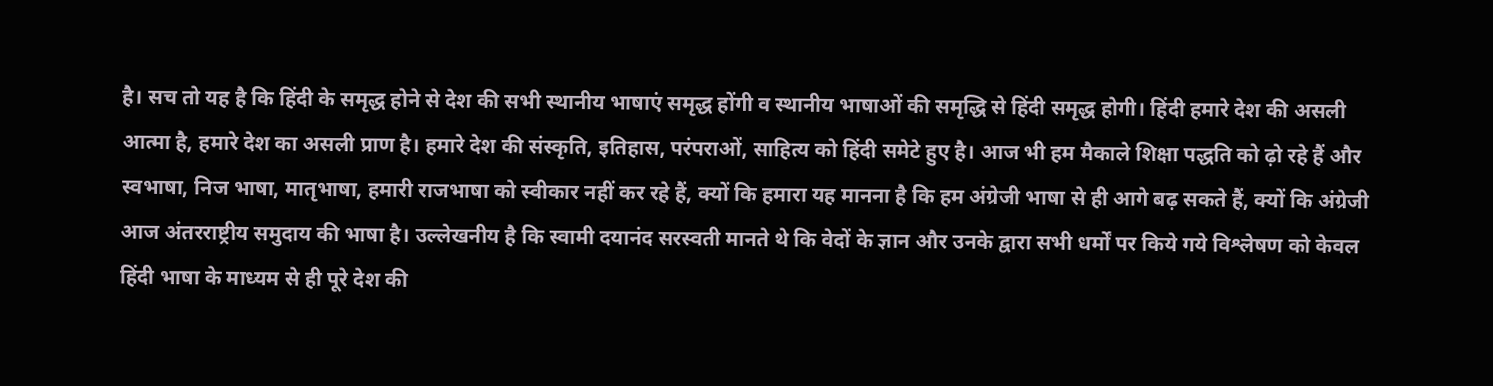है। सच तो यह है कि हिंदी के समृद्ध होने से देश की सभी स्थानीय भाषाएं समृद्ध होंगी व स्थानीय भाषाओं की समृद्धि से हिंदी समृद्ध होगी। हिंदी हमारे देश की असली आत्मा है, हमारे देश का असली प्राण है। हमारे देश की संस्कृति, इतिहास, परंपराओं, साहित्य को हिंदी समेटे हुए है। आज भी हम मैकाले शिक्षा पद्धति को ढ़ो रहे हैं और स्वभाषा, निज भाषा, मातृभाषा, हमारी राजभाषा को स्वीकार नहीं कर रहे हैं, क्यों कि हमारा यह मानना है कि हम अंग्रेजी भाषा से ही आगे बढ़ सकते हैं, क्यों कि अंग्रेजी आज अंतरराष्ट्रीय समुदाय की भाषा है। उल्लेखनीय है कि स्वामी दयानंद सरस्वती मानते थे कि वेदों के ज्ञान और उनके द्वारा सभी धर्मों पर किये गये विश्लेषण को केवल हिंदी भाषा के माध्यम से ही पूरे देश की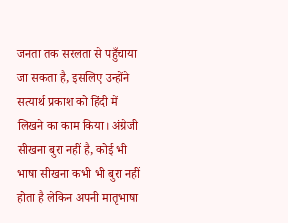जनता तक सरलता से पहुँचाया जा सकता है, इसलिए उन्होंने सत्यार्थ प्रकाश को हिंदी में लिखने का काम किया। अंग्रेजी सीखना बुरा नहीं है, कोई भी भाषा सीखना कभी भी बुरा नहीं होता है लेकिन अपनी मातृभाषा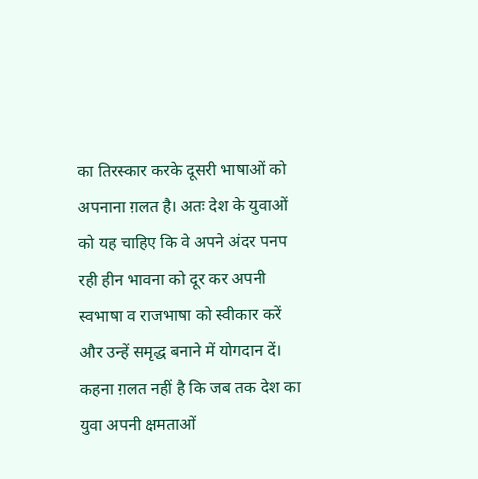का तिरस्कार करके दूसरी भाषाओं को अपनाना ग़लत है। अतः देश के युवाओं को यह चाहिए कि वे अपने अंदर पनप रही हीन भावना को दूर कर अपनी स्वभाषा व राजभाषा को स्वीकार करें और उन्हें समृद्ध बनाने में योगदान दें। कहना ग़लत नहीं है कि जब तक देश का युवा अपनी क्षमताओं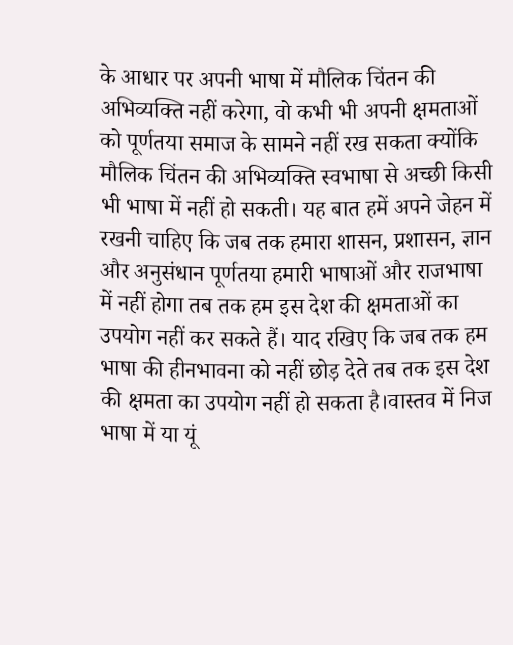के आधार पर अपनी भाषा में मौलिक चिंतन की अभिव्यक्ति नहीं करेगा, वो कभी भी अपनी क्षमताओं को पूर्णतया समाज के सामने नहीं रख सकता क्योंकि मौलिक चिंतन की अभिव्यक्ति स्वभाषा से अच्छी किसी भी भाषा में नहीं हो सकती। यह बात हमें अपने जेहन में रखनी चाहिए कि जब तक हमारा शासन, प्रशासन, ज्ञान और अनुसंधान पूर्णतया हमारी भाषाओं और राजभाषा में नहीं होगा तब तक हम इस देश की क्षमताओं का उपयोग नहीं कर सकते हैं। याद रखिए कि जब तक हम भाषा की हीनभावना को नहीं छोड़ देते तब तक इस देश की क्षमता का उपयोग नहीं हो सकता है।वास्तव में निज भाषा में या यूं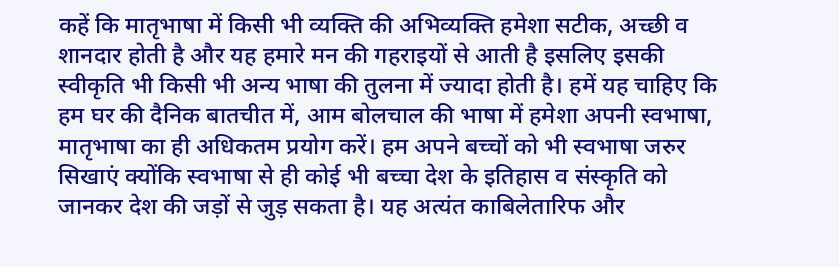कहें कि मातृभाषा में किसी भी व्यक्ति की अभिव्यक्ति हमेशा सटीक, अच्छी व शानदार होती है और यह हमारे मन की गहराइयों से आती है इसलिए इसकी स्वीकृति भी किसी भी अन्य भाषा की तुलना में ज्यादा होती है। हमें यह चाहिए कि हम घर की दैनिक बातचीत में, आम बोलचाल की भाषा में हमेशा अपनी स्वभाषा, मातृभाषा का ही अधिकतम प्रयोग करें। हम अपने बच्चों को भी स्वभाषा जरुर सिखाएं क्योंकि स्वभाषा से ही कोई भी बच्चा देश के इतिहास व संस्कृति को जानकर देश की जड़ों से जुड़ सकता है। यह अत्यंत काबिलेतारिफ और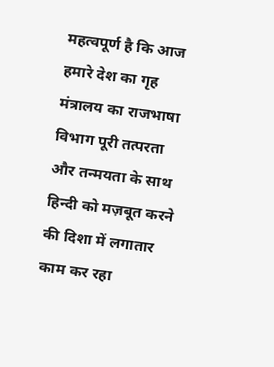महत्वपूर्ण है कि आज हमारे देश का गृह मंत्रालय का राजभाषा विभाग पूरी तत्परता और तन्मयता के साथ हिन्दी को मज़बूत करने की दिशा में लगातार काम कर रहा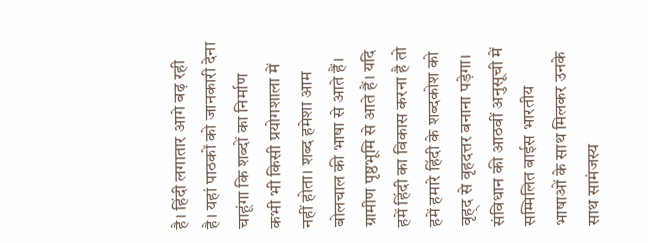है। हिंदी लगातार आगे बढ़ रही है। यहां पाठकों को जानकारी देना चाहूंगा कि शब्दों का निर्माण कभी भी किसी प्रयोगशाला में नहीं होता। शब्द हमेशा आम बोलचाल की भाषा से आते हैं। ग्रामीण पृष्ठभूमि से आते हैं। यदि हमें हिंदी का विकास करना है तो हमें हमारे हिंदी के शब्दकोश को वृह्द से वृहदत्तर बनाना पड़ेगा। संविधान की आठवीं अनुसूची में सम्मिलित बाईस भारतीय भाषाओं के साथ मिलकर उनके साथ सामंजस्य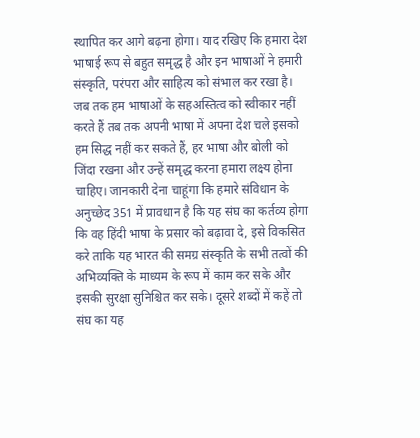स्थापित कर आगे बढ़ना होगा। याद रखिए कि हमारा देश भाषाई रूप से बहुत समृद्ध है और इन भाषाओं ने हमारी संस्कृति, परंपरा और साहित्य को संभाल कर रखा है। जब तक हम भाषाओं के सहअस्तित्व को स्वीकार नहीं करते हैं तब तक अपनी भाषा में अपना देश चले इसको हम सिद्ध नहीं कर सकते हैं, हर भाषा और बोली को जिंदा रखना और उन्हें समृद्ध करना हमारा लक्ष्य होना चाहिए। जानकारी देना चाहूंगा कि हमारे संविधान के अनुच्छेद 351 में प्रावधान है कि यह संघ का कर्तव्य होगा कि वह हिंदी भाषा के प्रसार को बढ़ावा दे, इसे विकसित करे ताकि यह भारत की समग्र संस्कृति के सभी तत्वों की अभिव्यक्ति के माध्यम के रूप में काम कर सके और इसकी सुरक्षा सुनिश्चित कर सके। दूसरे शब्दों में कहें तो संघ का यह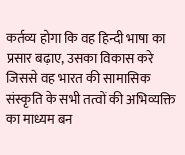कर्तव्य होगा कि वह हिन्दी भाषा का प्रसार बढ़ाए, उसका विकास करे जिससे वह भारत की सामासिक संस्कृति के सभी तत्वों की अभिव्यक्ति का माध्यम बन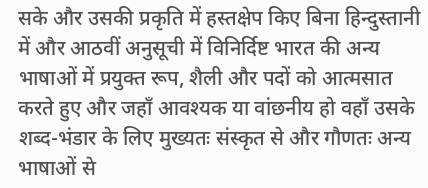सके और उसकी प्रकृति में हस्तक्षेप किए बिना हिन्दुस्तानी में और आठवीं अनुसूची में विनिर्दिष्ट भारत की अन्य भाषाओं में प्रयुक्त रूप, शैली और पदों को आत्मसात करते हुए और जहाँ आवश्यक या वांछनीय हो वहाँ उसके शब्द-भंडार के लिए मुख्यतः संस्कृत से और गौणतः अन्य भाषाओं से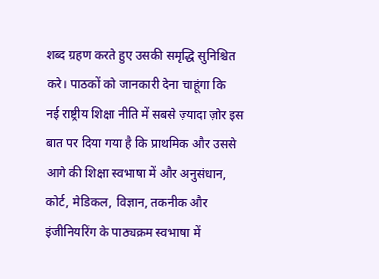शब्द ग्रहण करते हुए उसकी समृद्धि सुनिश्चित करे। पाठकों को जानकारी देना चाहूंगा कि
नई राष्ट्रीय शिक्षा नीति में सबसे ज़्यादा ज़ोर इस बात पर दिया गया है कि प्राथमिक और उससे आगे की शिक्षा स्वभाषा में और अनुसंधान, कोर्ट, मेडिकल, विज्ञान, तकनीक और इंजीनियरिंग के पाठ्यक्रम स्वभाषा में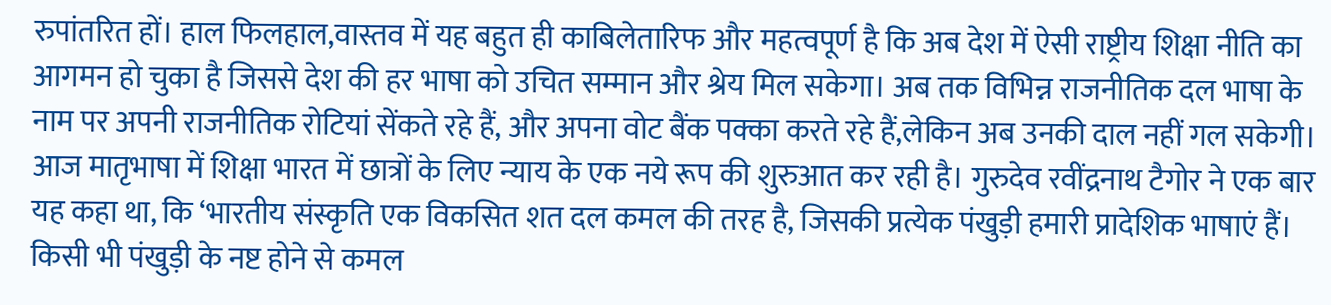रुपांतरित हों। हाल फिलहाल,वास्तव में यह बहुत ही काबिलेतारिफ और महत्वपूर्ण है कि अब देश में ऐसी राष्ट्रीय शिक्षा नीति का आगमन हो चुका है जिससे देश की हर भाषा को उचित सम्मान और श्रेय मिल सकेगा। अब तक विभिन्न राजनीतिक दल भाषा के नाम पर अपनी राजनीतिक रोटियां सेंकते रहे हैं, और अपना वोट बैंक पक्का करते रहे हैं,लेकिन अब उनकी दाल नहीं गल सकेगी। आज मातृभाषा में शिक्षा भारत में छात्रों के लिए न्याय के एक नये रूप की शुरुआत कर रही है। गुरुदेव रवींद्रनाथ टैगोर ने एक बार यह कहा था, कि ‘भारतीय संस्कृति एक विकसित शत दल कमल की तरह है, जिसकी प्रत्येक पंखुड़ी हमारी प्रादेशिक भाषाएं हैं। किसी भी पंखुड़ी के नष्ट होने से कमल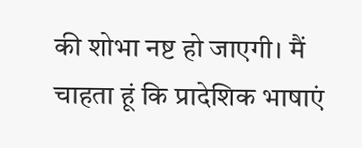की शोभा नष्ट हो जाएगी। मैं चाहता हूं कि प्रादेशिक भाषाएं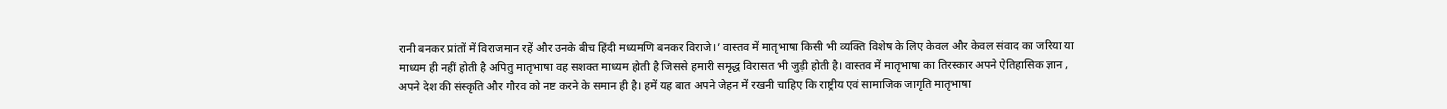रानी बनकर प्रांतों में विराजमान रहें और उनके बीच हिंदी मध्यमणि बनकर विराजे।’ वास्तव में मातृभाषा किसी भी व्यक्ति विशेष के लिए केवल और केवल संवाद का जरिया या माध्यम ही नहीं होती है अपितु मातृभाषा वह सशक्त माध्यम होती है जिससे हमारी समृद्ध विरासत भी जुड़ी होती है। वास्तव में मातृभाषा का तिरस्कार अपने ऐतिहासिक ज्ञान , अपने देश की संस्कृति और गौरव को नष्ट करने के समान ही है। हमें यह बात अपने जेहन में रखनी चाहिए कि राष्ट्रीय एवं सामाजिक जागृति मातृभाषा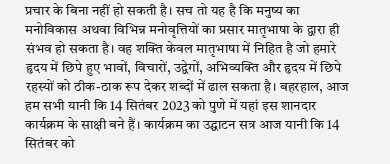प्रचार के बिना नहीं हो सकती है। सच तो यह है कि मनुष्य का मनोविकास अथवा विभिन्न मनोवृत्तियों का प्रसार मातृभाषा के द्वारा ही संभव हो सकता है। वह शक्ति केवल मातृभाषा में निहित है जो हमारे हृदय में छिपे हुए भावों, विचारों, उद्वेगों, अभिव्यक्ति और हृदय में छिपे रहस्यों को ठीक-ठाक रूप देकर शब्दों में ढाल सकता है। बहरहाल, आज हम सभी यानी कि 14 सितंबर 2023 को पुणे में यहां इस शानदार कार्यक्रम के साक्षी बने हैं। कार्यक्रम का उद्घाटन सत्र आज यानी कि 14 सितंबर को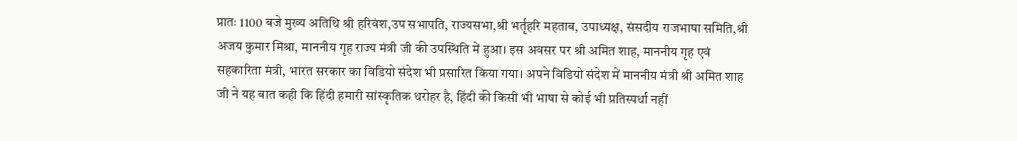प्रातः 1100 बजे मुख्य अतिथि श्री हरिवंश,उप सभापति, राज्यसभा,श्री भर्तृहरि महताब, उपाध्यक्ष, संसदीय राजभाषा समिति,श्री अजय कुमार मिश्रा, माननीय गृह राज्य मंत्री जी की उपस्थिति में हुआ। इस अवसर पर श्री अमित शाह, माननीय गृह एवं सहकारिता मंत्री, भारत सरकार का विडियो संदेश भी प्रसारित किया गया। अपने विडियो संदेश में माननीय मंत्री श्री अमित शाह जी ने यह बात कही कि हिंदी हमारी सांस्कृतिक धरोहर है, हिंदी की किसी भी भाषा से कोई भी प्रतिस्पर्धा नहीं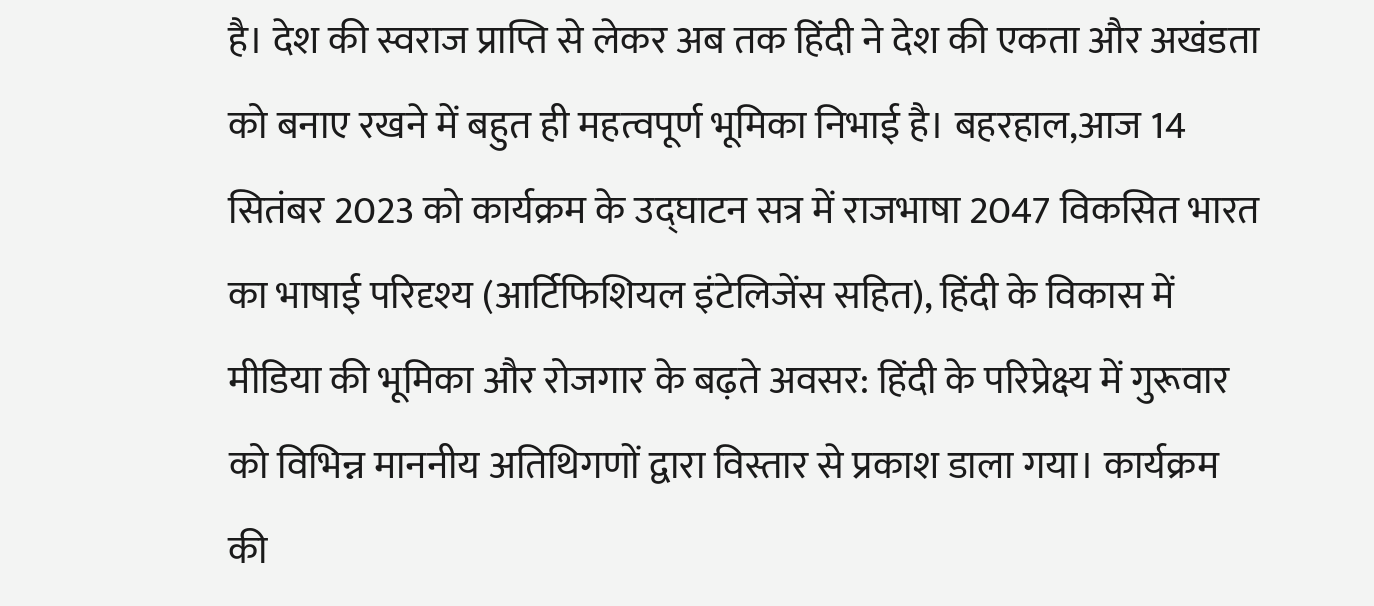है। देश की स्वराज प्राप्ति से लेकर अब तक हिंदी ने देश की एकता और अखंडता को बनाए रखने में बहुत ही महत्वपूर्ण भूमिका निभाई है। बहरहाल,आज 14 सितंबर 2023 को कार्यक्रम के उद्घाटन सत्र में राजभाषा 2047 विकसित भारत का भाषाई परिदृश्य (आर्टिफिशियल इंटेलिजेंस सहित), हिंदी के विकास में मीडिया की भूमिका और रोजगार के बढ़ते अवसर: हिंदी के परिप्रेक्ष्य में गुरूवार को विभिन्न माननीय अतिथिगणों द्वारा विस्तार से प्रकाश डाला गया। कार्यक्रम की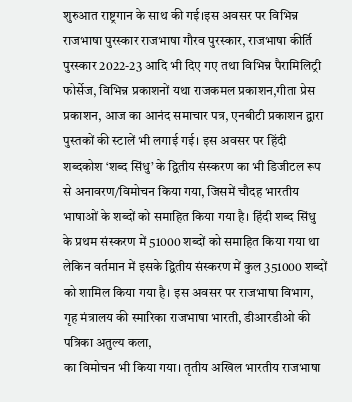शुरुआत राष्ट्रगान के साथ की गई।इस अवसर पर विभिन्न राजभाषा पुरस्कार राजभाषा गौरव पुरस्कार, राजभाषा कीर्ति पुरस्कार 2022-23 आदि भी दिए गए तथा विभिन्न पैरामिलिट्री फोर्सेज, विभिन्न प्रकाशनों यथा राजकमल प्रकाशन,गीता प्रेस प्रकाशन, आज का आनंद समाचार पत्र, एनबीटी प्रकाशन द्वारा पुस्तकों की स्टालें भी लगाई गई। इस अवसर पर हिंदी शब्दकोश ‘शब्द सिंधु’ के द्वितीय संस्करण का भी डिजीटल रूप से अनावरण/विमोचन किया गया, जिसमें चौदह भारतीय भाषाओं के शब्दों को समाहित किया गया है। हिंदी शब्द सिंधु के प्रथम संस्करण में 51000 शब्दों को समाहित किया गया था लेकिन वर्तमान में इसके द्वितीय संस्करण में कुल 351000 शब्दों को शामिल किया गया है। इस अवसर पर राजभाषा विभाग, गृह मंत्रालय की स्मारिका राजभाषा भारती, डीआरडीओ की पत्रिका अतुल्य कला,
का विमोचन भी किया गया। तृतीय अखिल भारतीय राजभाषा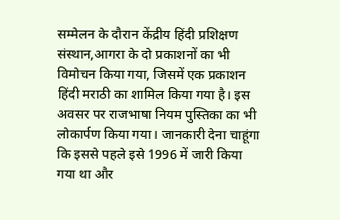सम्मेलन के दौरान केंद्रीय हिंदी प्रशिक्षण संस्थान,आगरा के दो प्रकाशनों का भी विमोचन किया गया, जिसमें एक प्रकाशन हिंदी मराठी का शामिल किया गया है। इस अवसर पर राजभाषा नियम पुस्तिका का भी लोकार्पण किया गया। जानकारी देना चाहूंगा कि इससे पहले इसे 1996 में जारी किया गया था और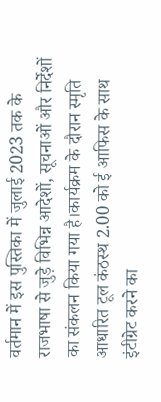वर्तमान में इस पुस्तिका में जुलाई 2023 तक के राजभाषा से जुड़े विभिन्न आदेशों, सूचनाओं और निर्देशों का संकलन किया गया है।कार्यक्रम के दौरान स्मृति आधारित टूल कंठस्थ 2.00 को ई आफिस के साथ इंटीग्रेट करने का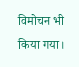विमोचन भी किया गया।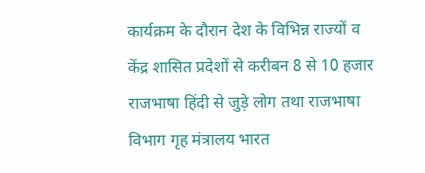कार्यक्रम के दौरान देश के विभिन्न राज्यों व केंद्र शासित प्रदेशों से करीबन 8 से 10 हजार राजभाषा हिंदी से जुड़े लोग तथा राजभाषा विभाग गृह मंत्रालय भारत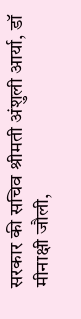सरकार की सचिव श्रीमती अंशुली आर्या, डॉ मीनाक्षी जौली,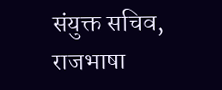संयुक्त सचिव, राजभाषा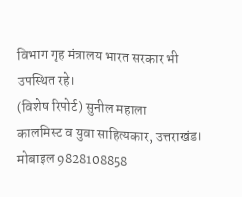विभाग गृह मंत्रालय भारत सरकार भी उपस्थित रहे।
(विशेष रिपोर्ट) सुनील महाला
कालमिस्ट व युवा साहित्यकार, उत्तराखंड।
मोबाइल 9828108858